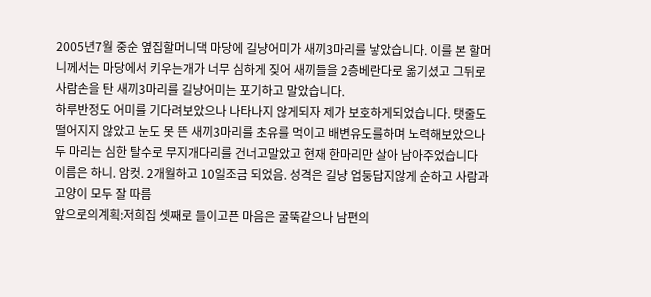2005년7월 중순 옆집할머니댁 마당에 길냥어미가 새끼3마리를 낳았습니다. 이를 본 할머니께서는 마당에서 키우는개가 너무 심하게 짖어 새끼들을 2층베란다로 옮기셨고 그뒤로 사람손을 탄 새끼3마리를 길냥어미는 포기하고 말았습니다.
하루반정도 어미를 기다려보았으나 나타나지 않게되자 제가 보호하게되었습니다. 탯줄도 떨어지지 않았고 눈도 못 뜬 새끼3마리를 초유를 먹이고 배변유도를하며 노력해보았으나 두 마리는 심한 탈수로 무지개다리를 건너고말았고 현재 한마리만 살아 남아주었습니다
이름은 하니. 암컷. 2개월하고 10일조금 되었음. 성격은 길냥 업둥답지않게 순하고 사람과 고양이 모두 잘 따름
앞으로의계획:저희집 셋째로 들이고픈 마음은 굴뚝같으나 남편의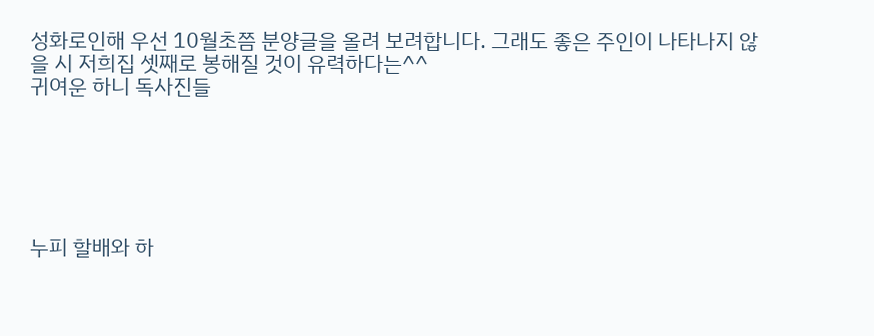성화로인해 우선 10월초쯤 분양글을 올려 보려합니다. 그래도 좋은 주인이 나타나지 않을 시 저희집 셋째로 봉해질 것이 유력하다는^^
귀여운 하니 독사진들






누피 할배와 하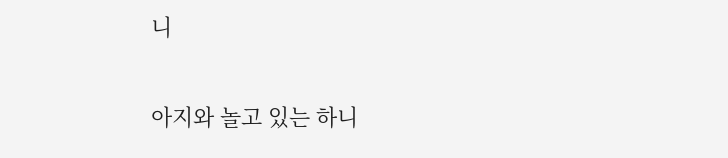니

아지와 놀고 있는 하니